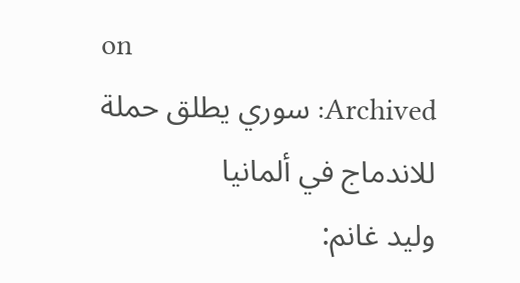on
Archived: سوري يطلق حملة للاندماج في ألمانيا
وليد غانم: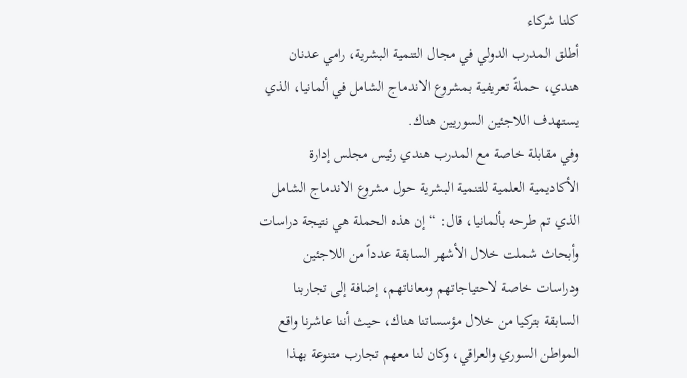كلنا شركاء
أطلق المدرب الدولي في مجال التنمية البشرية، رامي عدنان هندي، حملةً تعريفية بمشروع الاندماج الشامل في ألمانيا، الذي يستهدف اللاجئين السوريين هناك.
وفي مقابلة خاصة مع المدرب هندي رئيس مجلس إدارة الأكاديمية العلمية للتنمية البشرية حول مشروع الاندماج الشامل الذي تم طرحه بألمانيا، قال: “إن هذه الحملة هي نتيجة دراسات وأبحاث شملت خلال الأشهر السابقة عدداً من اللاجئين ودراسات خاصة لاحتياجاتهم ومعاناتهم، إضافة إلى تجاربنا السابقة بتركيا من خلال مؤسساتنا هناك، حيث أننا عاشرنا واقع المواطن السوري والعراقي، وكان لنا معهم تجارب متنوعة بهذا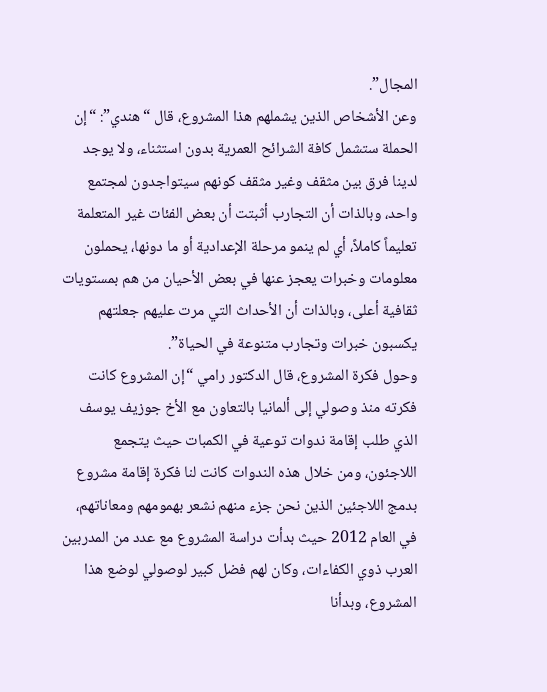المجال”.
وعن الأشخاص الذين يشملهم هذا المشروع، قال “هندي”: “إن الحملة ستشمل كافة الشرائح العمرية بدون استثناء، ولا يوجد لدينا فرق بين مثقف وغير مثقف كونهم سيتواجدون لمجتمع واحد، وبالذات أن التجارب أثبتت أن بعض الفئات غير المتعلمة تعليماً كاملاً، أي لم ينمو مرحلة الإعدادية أو ما دونها، يحملون معلومات وخبرات يعجز عنها في بعض الأحيان من هم بمستويات ثقافية أعلى، وبالذات أن الأحداث التي مرت عليهم جعلتهم يكسبون خبرات وتجارب متنوعة في الحياة”.
وحول فكرة المشروع، قال الدكتور رامي “إن المشروع كانت فكرته منذ وصولي إلى ألمانيا بالتعاون مع الأخ جوزيف يوسف الذي طلب إقامة ندوات توعية في الكمبات حيث يتجمع اللاجئون، ومن خلال هذه الندوات كانت لنا فكرة إقامة مشروع بدمج اللاجئين الذين نحن جزء منهم نشعر بهمومهم ومعاناتهم، في العام 2012 حيث بدأت دراسة المشروع مع عدد من المدربين العرب ذوي الكفاءات، وكان لهم فضل كبير لوصولي لوضع هذا المشروع، وبدأنا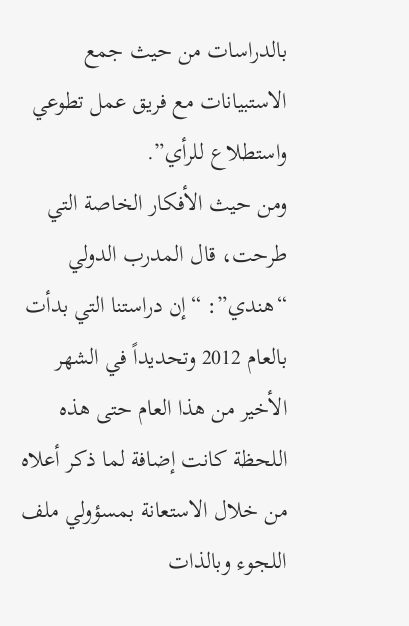بالدراسات من حيث جمع الاستبيانات مع فريق عمل تطوعي واستطلاع للرأي”.
ومن حيث الأفكار الخاصة التي طرحت، قال المدرب الدولي “هندي”: “إن دراستنا التي بدأت بالعام 2012 وتحديداً في الشهر الأخير من هذا العام حتى هذه اللحظة كانت إضافة لما ذكر أعلاه من خلال الاستعانة بمسؤولي ملف اللجوء وبالذات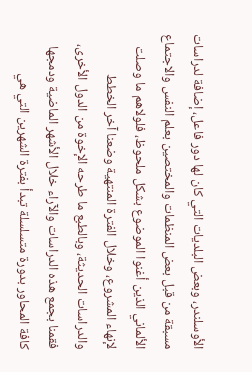الأوسلندر، وبعض البلديات التي كان لها دور فاعل، إضافة لدراسات مسبقة من قبل بعض المنظمات والمختصين بعلم النفس والاجتماع الألماني الذين أغنوا الموضوع بشكل ملحوظ، فلولاهم ما وصلت لإنهاء المشروع، وخلال الفترة المنتهية وضعنا آخر الخطط والدراسات الحديثة، وبالطبع ما طرحه الإخوة من الدول الأخرى، فقمنا بجمع هذه الدراسات والآراء خلال الأشهر الماضية ودمجها كافة المحاور بدورة متسلسلة تبدأ بفترة الشهرين التي هي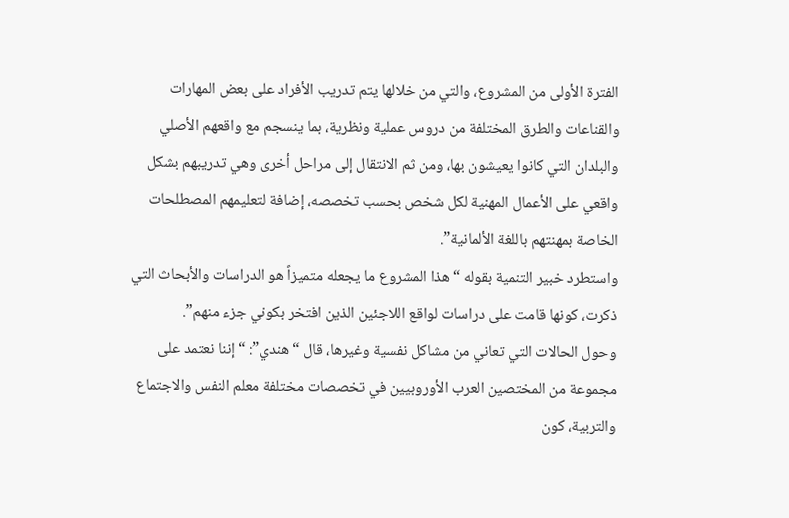الفترة الأولى من المشروع، والتي من خلالها يتم تدريب الأفراد على بعض المهارات والقناعات والطرق المختلفة من دروس عملية ونظرية، بما ينسجم مع واقعهم الأصلي والبلدان التي كانوا يعيشون بها، ومن ثم الانتقال إلى مراحل أخرى وهي تدريبهم بشكل واقعي على الأعمال المهنية لكل شخص بحسب تخصصه، إضافة لتعليمهم المصطلحات الخاصة بمهنتهم باللغة الألمانية”.
واستطرد خبير التنمية بقوله “هذا المشروع ما يجعله متميزاً هو الدراسات والأبحاث التي ذكرت، كونها قامت على دراسات لواقع اللاجئين الذين افتخر بكوني جزء منهم”.
وحول الحالات التي تعاني من مشاكل نفسية وغيرها، قال “هندي”: “إننا نعتمد على مجموعة من المختصين العرب الأوروبيين في تخصصات مختلفة معلم النفس والاجتماع والتربية، كون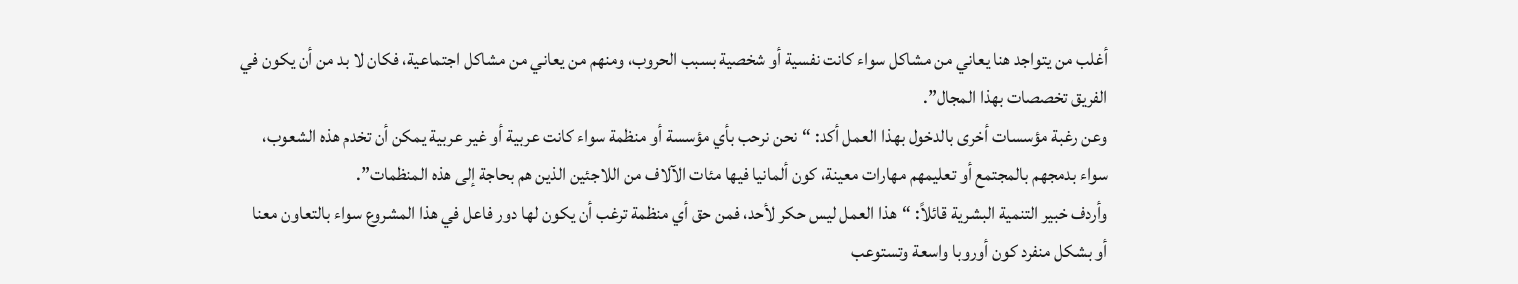أغلب من يتواجد هنا يعاني من مشاكل سواء كانت نفسية أو شخصية بسبب الحروب، ومنهم من يعاني من مشاكل اجتماعية، فكان لا بد من أن يكون في الفريق تخصصات بهذا المجال”.
وعن رغبة مؤسسات أخرى بالدخول بهذا العمل أكد: “نحن نرحب بأي مؤسسة أو منظمة سواء كانت عربية أو غير عربية يمكن أن تخدم هذه الشعوب، سواء بدمجهم بالمجتمع أو تعليمهم مهارات معينة، كون ألمانيا فيها مئات الآلاف من اللاجئين الذين هم بحاجة إلى هذه المنظمات”.
وأردف خبير التنمية البشرية قائلاً: “هذا العمل ليس حكر لأحد، فمن حق أي منظمة ترغب أن يكون لها دور فاعل في هذا المشروع سواء بالتعاون معنا أو بشكل منفرد كون أوروبا واسعة وتستوعب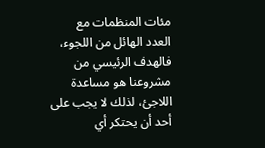مئات المنظمات مع العدد الهائل من اللجوء، فالهدف الرئيسي من مشروعنا هو مساعدة اللاجئ، لذلك لا يجب على أحد أن يحتكر أي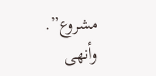مشروع”.
وأنهى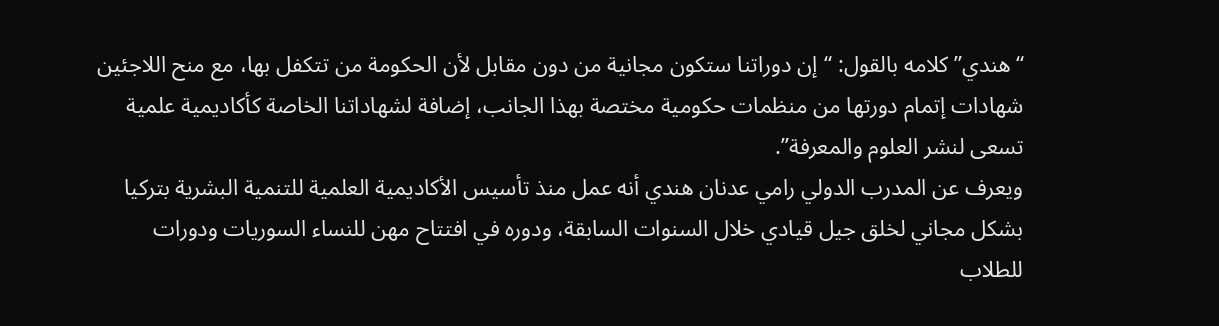“هندي” كلامه بالقول: “إن دوراتنا ستكون مجانية من دون مقابل لأن الحكومة من تتكفل بها، مع منح اللاجئين شهادات إتمام دورتها من منظمات حكومية مختصة بهذا الجانب، إضافة لشهاداتنا الخاصة كأكاديمية علمية تسعى لنشر العلوم والمعرفة”.
ويعرف عن المدرب الدولي رامي عدنان هندي أنه عمل منذ تأسيس الأكاديمية العلمية للتنمية البشرية بتركيا بشكل مجاني لخلق جيل قيادي خلال السنوات السابقة، ودوره في افتتاح مهن للنساء السوريات ودورات للطلاب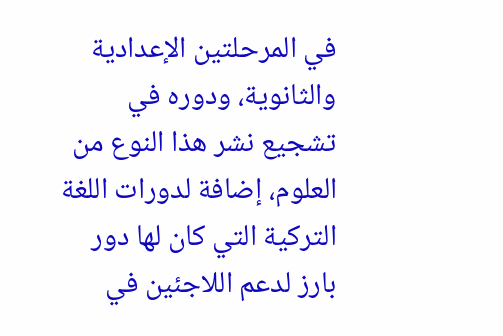في المرحلتين الإعدادية والثانوية، ودوره في تشجيع نشر هذا النوع من العلوم، إضافة لدورات اللغة التركية التي كان لها دور بارز لدعم اللاجئين في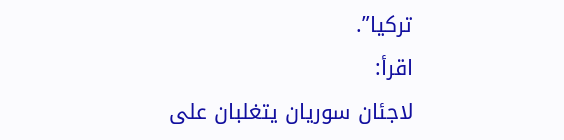تركيا”.
اقرأ:
لاجئان سوريان يتغلبان على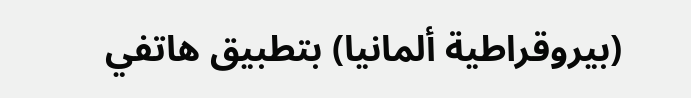(بيروقراطية ألمانيا) بتطبيق هاتفي